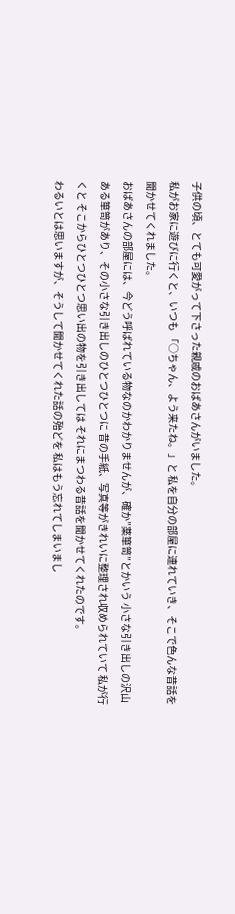子供の頃、とても可愛がって下さった親戚のおばあさんがいました。
私がお家に遊びに行くと、いつも 「○ちゃん、よう来たね。」と 私を自分の部屋に連れていき、そこで色んな昔話を聞かせてくれました。
おばあさんの部屋には、今どう呼ばれている物なのかわかりませんが、確か”薬箪笥”とかいう 小さな引き出しの沢山ある箪笥があり、その小さな引き出しのひとつひとつに 昔の手紙、写真等がきれいに整理され収められていて 私が行くと そこからひとつひとつ思い出の物を引き出しては それにまつわる昔話を聞かせてくれたのです。
わるいとは思いますが、そうして聞かせてくれた話の殆どを 私はもう忘れてしまいまし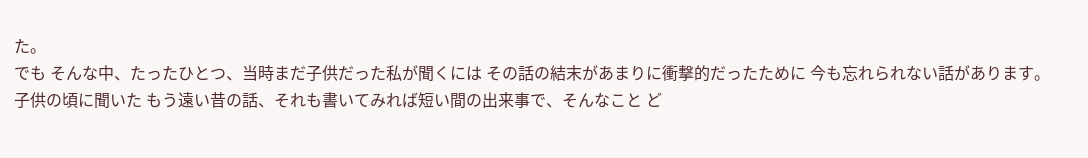た。
でも そんな中、たったひとつ、当時まだ子供だった私が聞くには その話の結末があまりに衝撃的だったために 今も忘れられない話があります。
子供の頃に聞いた もう遠い昔の話、それも書いてみれば短い間の出来事で、そんなこと ど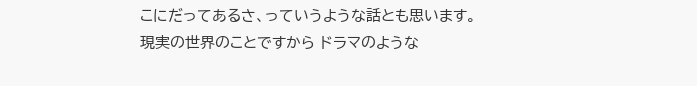こにだってあるさ、っていうような話とも思います。
現実の世界のことですから ドラマのような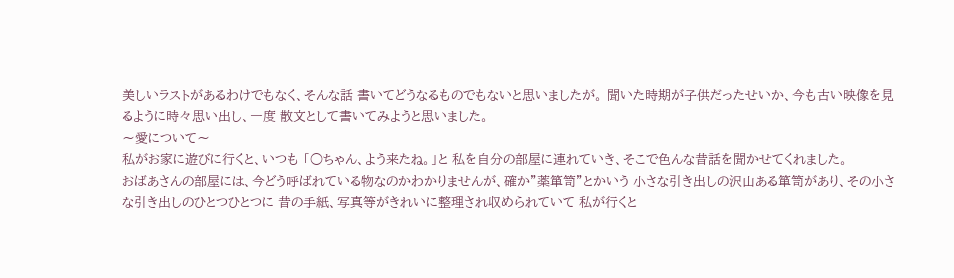美しいラストがあるわけでもなく、そんな話 書いてどうなるものでもないと思いましたが。 聞いた時期が子供だったせいか、今も古い映像を見るように時々思い出し、一度 散文として書いてみようと思いました。
〜愛について〜
私がお家に遊びに行くと、いつも 「○ちゃん、よう来たね。」と 私を自分の部屋に連れていき、そこで色んな昔話を聞かせてくれました。
おばあさんの部屋には、今どう呼ばれている物なのかわかりませんが、確か”薬箪笥”とかいう 小さな引き出しの沢山ある箪笥があり、その小さな引き出しのひとつひとつに 昔の手紙、写真等がきれいに整理され収められていて 私が行くと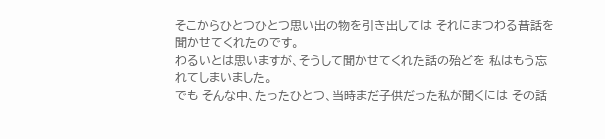そこからひとつひとつ思い出の物を引き出しては それにまつわる昔話を聞かせてくれたのです。
わるいとは思いますが、そうして聞かせてくれた話の殆どを 私はもう忘れてしまいました。
でも そんな中、たったひとつ、当時まだ子供だった私が聞くには その話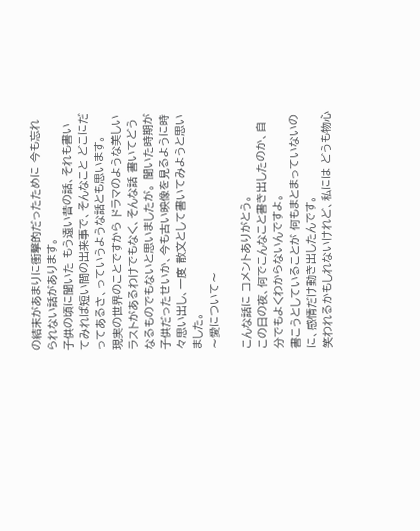の結末があまりに衝撃的だったために 今も忘れられない話があります。
子供の頃に聞いた もう遠い昔の話、それも書いてみれば短い間の出来事で、そんなこと どこにだってあるさ、っていうような話とも思います。
現実の世界のことですから ドラマのような美しいラストがあるわけでもなく、そんな話 書いてどうなるものでもないと思いましたが。 聞いた時期が子供だったせいか、今も古い映像を見るように時々思い出し、一度 散文として書いてみようと思いました。
〜愛について〜

こんな話に コメントありがとう。
この日の夜、何でこんなこと書き出したのか、自分でもよくわからないんですよ。
書こうとしていることが 何もまとまっていないのに、感情だけ動き出したんです。
笑われるかもしれないけれど、私には どうも物心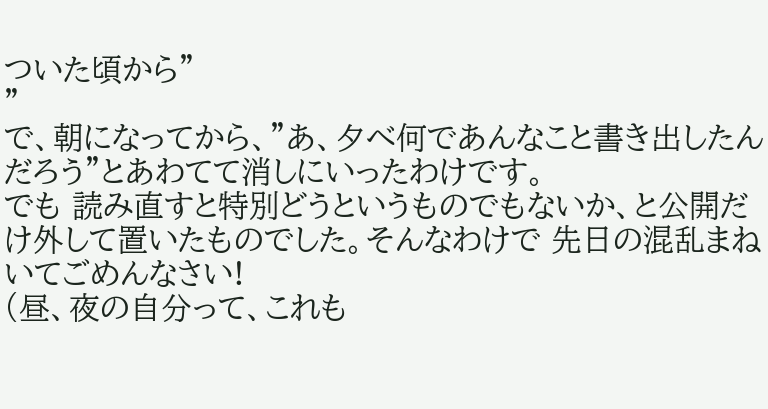ついた頃から”
”
で、朝になってから、”あ、夕べ何であんなこと書き出したんだろう”とあわてて消しにいったわけです。
でも 読み直すと特別どうというものでもないか、と公開だけ外して置いたものでした。そんなわけで 先日の混乱まねいてごめんなさい!
(昼、夜の自分って、これも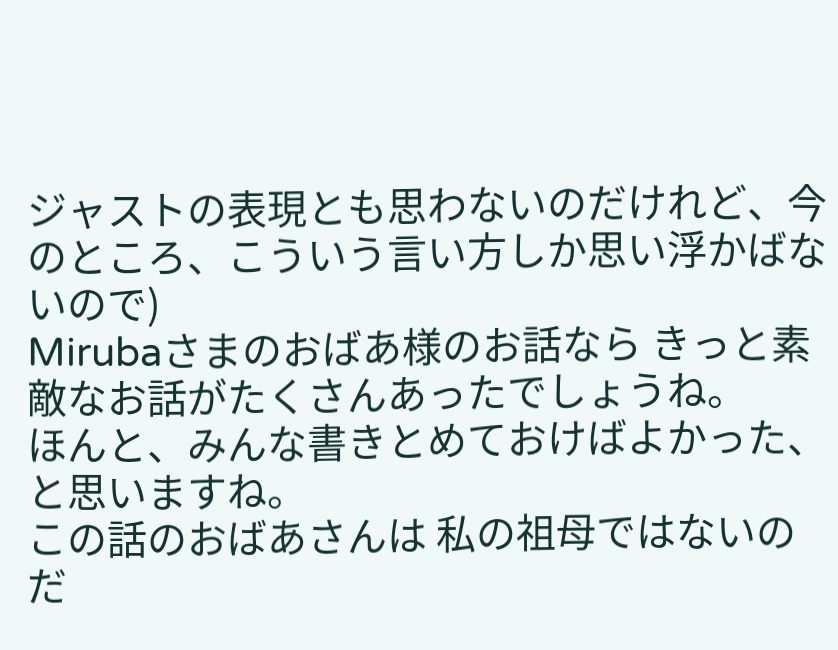ジャストの表現とも思わないのだけれど、今のところ、こういう言い方しか思い浮かばないので)
Mirubaさまのおばあ様のお話なら きっと素敵なお話がたくさんあったでしょうね。
ほんと、みんな書きとめておけばよかった、と思いますね。
この話のおばあさんは 私の祖母ではないのだ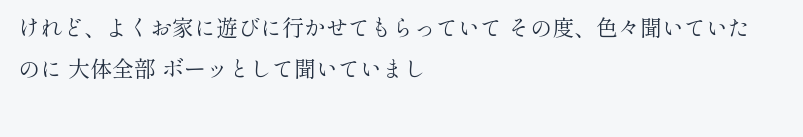けれど、よくお家に遊びに行かせてもらっていて その度、色々聞いていたのに 大体全部 ボーッとして聞いていまし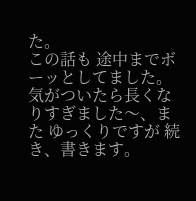た。
この話も 途中までボーッとしてました。
気がついたら長くなりすぎました〜、また ゆっくりですが 続き、書きます。